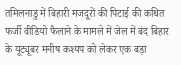तमिलनाडु में बिहारी मजदूरों की पिटाई की कथित फर्जी वीडियो फैलाने के मामले में जेल में बंद बिहार के यूट्यूबर मनीष कश्यप को लेकर एक बड़ा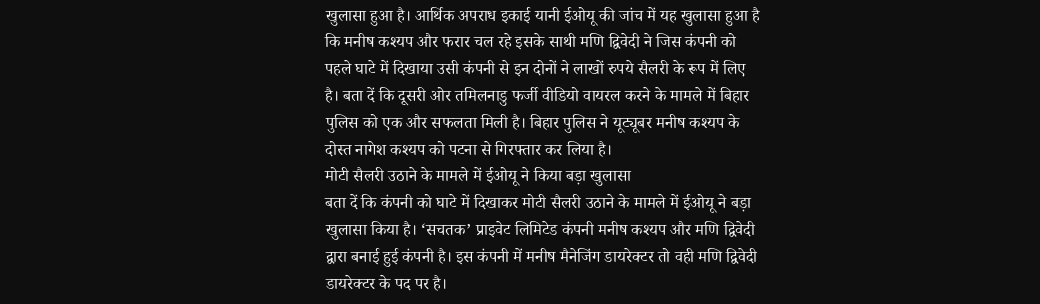खुलासा हुआ है। आर्थिक अपराध इकाई यानी ईओयू की जांच में यह खुलासा हुआ है कि मनीष कश्यप और फरार चल रहे इसके साथी मणि द्विवेदी ने जिस कंपनी को पहले घाटे में दिखाया उसी कंपनी से इन दोनों ने लाखों रुपये सैलरी के रूप में लिए है। बता दें कि दूसरी ओर तमिलनाडु फर्जी वीडियो वायरल करने के मामले में बिहार पुलिस को एक और सफलता मिली है। बिहार पुलिस ने यूट्यूबर मनीष कश्यप के दोस्त नागेश कश्यप को पटना से गिरफ्तार कर लिया है।
मोटी सैलरी उठाने के मामले में ईओयू ने किया बड़ा खुलासा
बता दें कि कंपनी को घाटे में दिखाकर मोटी सैलरी उठाने के मामले में ईओयू ने बड़ा खुलासा किया है। ‘सचतक’ प्राइवेट लिमिटेड कंपनी मनीष कश्यप और मणि द्विवेदी द्वारा बनाई हुई कंपनी है। इस कंपनी में मनीष मैनेजिंग डायरेक्टर तो वही मणि द्विवेदी डायरेक्टर के पद पर है।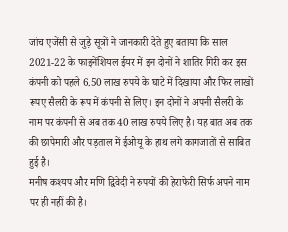जांच एजेंसी से जुड़े सूत्रों ने जानकारी देते हुए बताया कि साल 2021-22 के फाइनेंशियल ईयर में इन दोनों ने शातिर गिरी कर इस कंपनी को पहले 6.50 लाख रुपये के घाटे में दिखाया और फिर लाखों रूपए सैलरी के रूप में कंपनी से लिए। इन दोनों ने अपनी सैलरी के नाम पर कंपनी से अब तक 40 लाख रुपये लिए है। यह बात अब तक की छापेमारी और पड़ताल में ईओयू के हाथ लगे कागजातों से साबित हुई है।
मनीष कश्यप और मणि द्विवेदी ने रुपयों की हेराफेरी सिर्फ अपने नाम पर ही नहीं की है।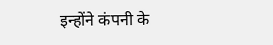इन्होंने कंपनी के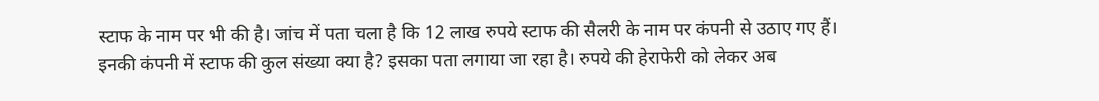स्टाफ के नाम पर भी की है। जांच में पता चला है कि 12 लाख रुपये स्टाफ की सैलरी के नाम पर कंपनी से उठाए गए हैं। इनकी कंपनी में स्टाफ की कुल संख्या क्या है? इसका पता लगाया जा रहा है। रुपये की हेराफेरी को लेकर अब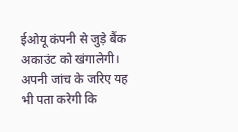ईओयू कंपनी से जुड़े बैंक अकाउंट को खंगालेगी। अपनी जांच के जरिए यह भी पता करेगी कि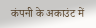कंपनी के अकाउंट में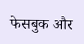फेसबुक और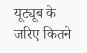यूट्यूब के जरिए कितने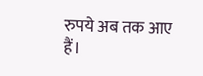रुपये अब तक आए हैं।